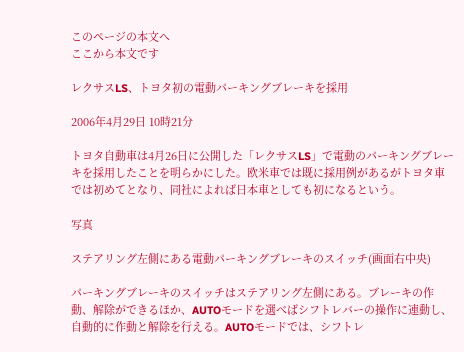このページの本文へ
ここから本文です

レクサスLS、トヨタ初の電動パーキングブレーキを採用

2006年4月29日 10時21分

トヨタ自動車は4月26日に公開した「レクサスLS」で電動のパーキングブレーキを採用したことを明らかにした。欧米車では既に採用例があるがトヨタ車では初めてとなり、同社によれば日本車としても初になるという。

写真

ステアリング左側にある電動パーキングブレーキのスイッチ(画面右中央)

パーキングブレーキのスイッチはステアリング左側にある。ブレーキの作動、解除ができるほか、AUTOモードを選べばシフトレバーの操作に連動し、自動的に作動と解除を行える。AUTOモードでは、シフトレ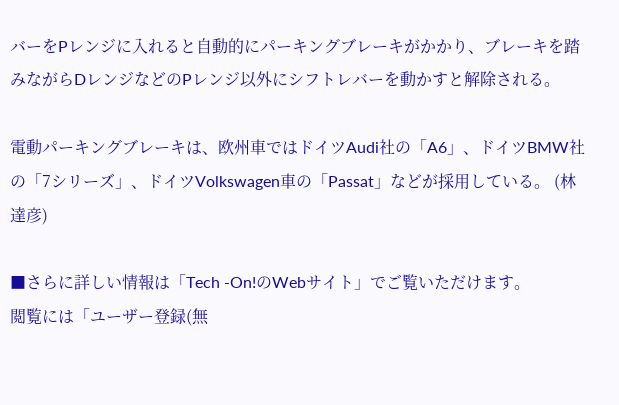バーをPレンジに入れると自動的にパーキングブレーキがかかり、ブレーキを踏みながらDレンジなどのPレンジ以外にシフトレバーを動かすと解除される。

電動パーキングブレーキは、欧州車ではドイツAudi社の「A6」、ドイツBMW社の「7シリーズ」、ドイツVolkswagen車の「Passat」などが採用している。 (林 達彦)

■さらに詳しい情報は「Tech -On!のWebサイト」でご覧いただけます。
閲覧には「ユーザー登録(無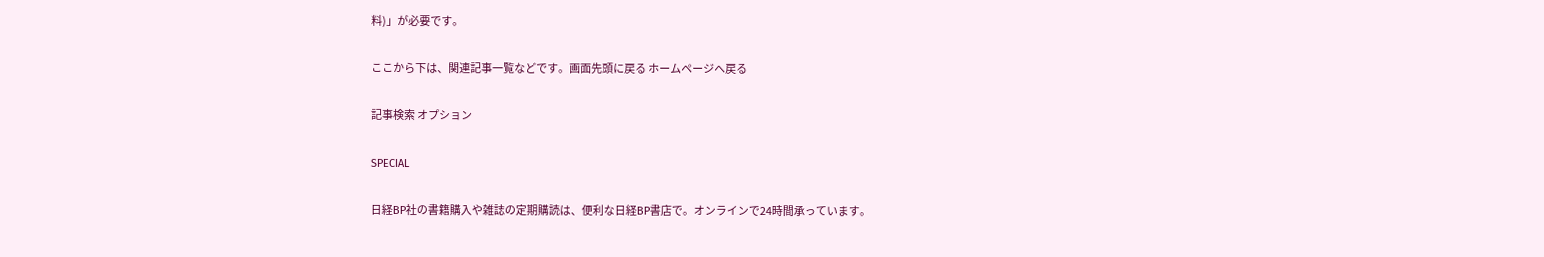料)」が必要です。

ここから下は、関連記事一覧などです。画面先頭に戻る ホームページへ戻る

記事検索 オプション

SPECIAL

日経BP社の書籍購入や雑誌の定期購読は、便利な日経BP書店で。オンラインで24時間承っています。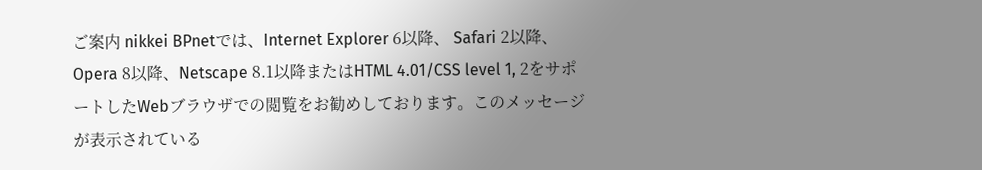ご案内 nikkei BPnetでは、Internet Explorer 6以降、 Safari 2以降、Opera 8以降、Netscape 8.1以降またはHTML 4.01/CSS level 1, 2をサポートしたWebブラウザでの閲覧をお勧めしております。このメッセージが表示されている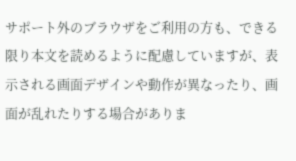サポート外のブラウザをご利用の方も、できる限り本文を読めるように配慮していますが、表示される画面デザインや動作が異なったり、画面が乱れたりする場合がありま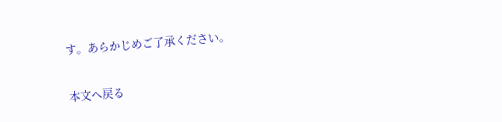す。あらかじめご了承ください。

本文へ戻る